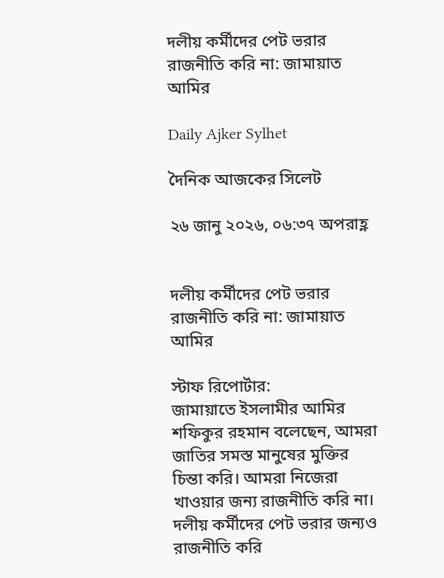দলীয় কর্মীদের পেট ভরার রাজনীতি করি না: জামায়াত আমির

Daily Ajker Sylhet

দৈনিক আজকের সিলেট

২৬ জানু ২০২৬, ০৬:৩৭ অপরাহ্ণ


দলীয় কর্মীদের পেট ভরার রাজনীতি করি না: জামায়াত আমির

স্টাফ রিপোর্টার:
জামায়াতে ইসলামীর আমির শফিকুর রহমান বলেছেন, আমরা জাতির সমস্ত মানুষের মুক্তির চিন্তা করি। আমরা নিজেরা খাওয়ার জন্য রাজনীতি করি না। দলীয় কর্মীদের পেট ভরার জন্যও রাজনীতি করি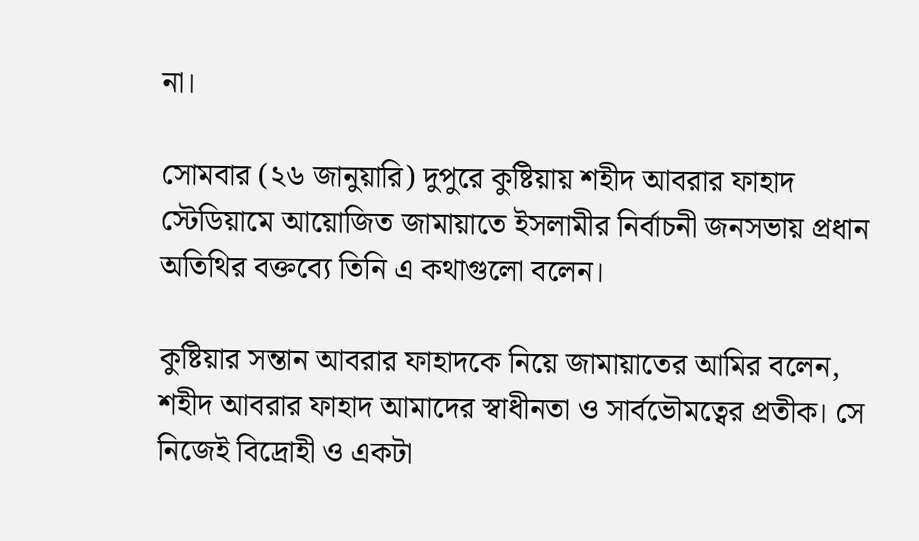না।

সোমবার (২৬ জানুয়ারি) দুপুরে কুষ্টিয়ায় শহীদ আবরার ফাহাদ স্টেডিয়ামে আয়োজিত জামায়াতে ইসলামীর নির্বাচনী জনসভায় প্রধান অতিথির বক্তব্যে তিনি এ কথাগুলো বলেন।

কুষ্টিয়ার সন্তান আবরার ফাহাদকে নিয়ে জামায়াতের আমির বলেন, শহীদ আবরার ফাহাদ আমাদের স্বাধীনতা ও সার্বভৌমত্বের প্রতীক। সে নিজেই বিদ্রোহী ও একটা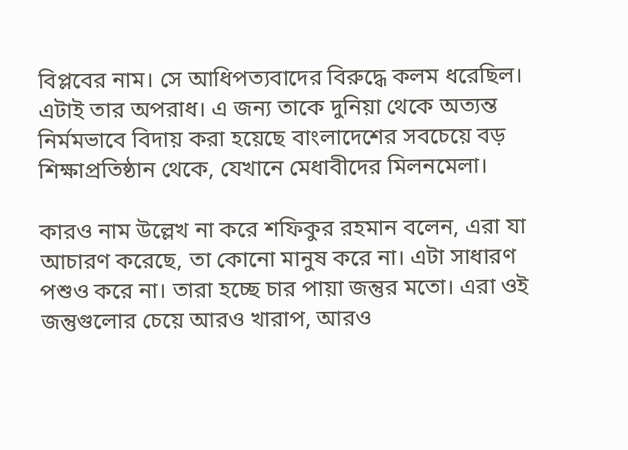বিপ্লবের নাম। সে আধিপত্যবাদের বিরুদ্ধে কলম ধরেছিল। এটাই তার অপরাধ। এ জন্য তাকে দুনিয়া থেকে অত্যন্ত নির্মমভাবে বিদায় করা হয়েছে বাংলাদেশের সবচেয়ে বড় শিক্ষাপ্রতিষ্ঠান থেকে, যেখানে মেধাবীদের মিলনমেলা।

কারও নাম উল্লেখ না করে শফিকুর রহমান বলেন, এরা যা আচারণ করেছে, তা কোনো মানুষ করে না। এটা সাধারণ পশুও করে না। তারা হচ্ছে চার পায়া জন্তুর মতো। এরা ওই জন্তুগুলোর চেয়ে আরও খারাপ, আরও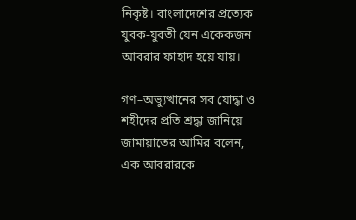নিকৃষ্ট। বাংলাদেশের প্রত্যেক যুবক-যুবতী যেন একেকজন আবরার ফাহাদ হয়ে যায়।

গণ–অভ্যুত্থানের সব যোদ্ধা ও শহীদের প্রতি শ্রদ্ধা জানিয়ে জামায়াতের আমির বলেন, এক আবরারকে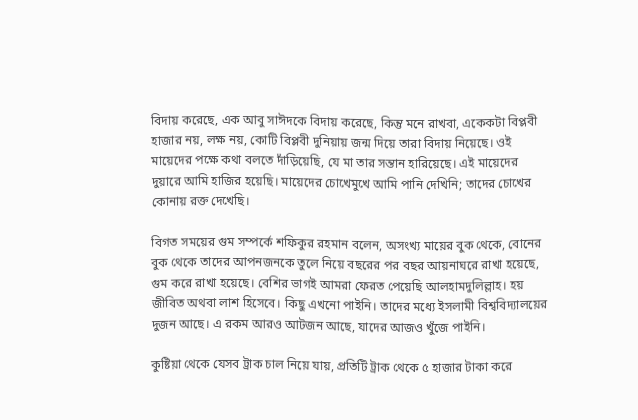বিদায় করেছে, এক আবু সাঈদকে বিদায় করেছে, কিন্তু মনে রাখবা, একেকটা বিপ্লবী হাজার নয়, লক্ষ নয়, কোটি বিপ্লবী দুনিয়ায় জন্ম দিয়ে তারা বিদায় নিয়েছে। ওই মায়েদের পক্ষে কথা বলতে দাঁড়িয়েছি, যে মা তার সন্তান হারিয়েছে। এই মায়েদের দুয়ারে আমি হাজির হয়েছি। মায়েদের চোখেমুখে আমি পানি দেখিনি; তাদের চোখের কোনায় রক্ত দেখেছি।

বিগত সময়ের গুম সম্পর্কে শফিকুর রহমান বলেন, অসংখ্য মায়ের বুক থেকে, বোনের বুক থেকে তাদের আপনজনকে তুলে নিয়ে বছরের পর বছর আয়নাঘরে রাখা হয়েছে, গুম করে রাখা হয়েছে। বেশির ভাগই আমরা ফেরত পেয়েছি আলহামদুলিল্লাহ। হয় জীবিত অথবা লাশ হিসেবে। কিছু এখনো পাইনি। তাদের মধ্যে ইসলামী বিশ্ববিদ্যালয়ের দুজন আছে। এ রকম আরও আটজন আছে, যাদের আজও খুঁজে পাইনি।

কুষ্টিয়া থেকে যেসব ট্রাক চাল নিয়ে যায়, প্রতিটি ট্রাক থেকে ৫ হাজার টাকা করে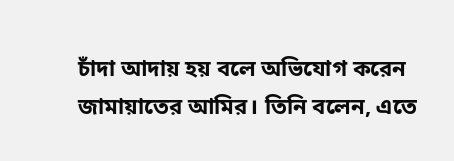চাঁদা আদায় হয় বলে অভিযোগ করেন জামায়াতের আমির। তিনি বলেন, এতে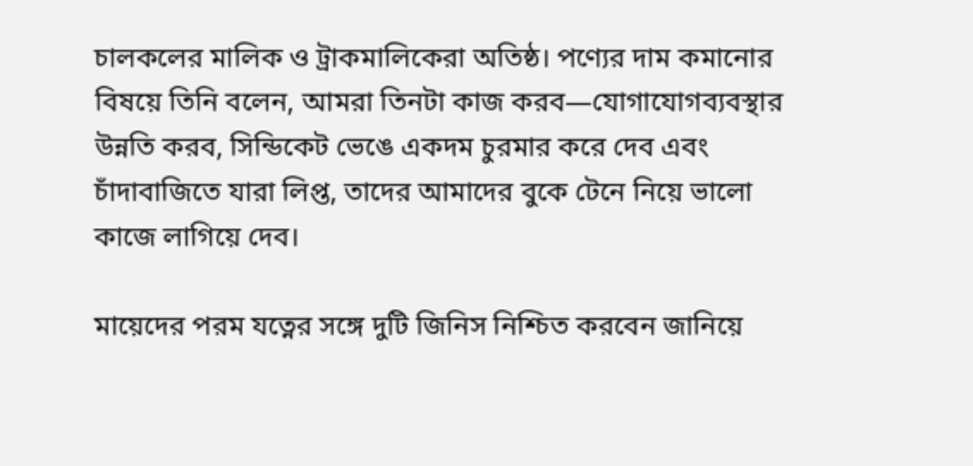চালকলের মালিক ও ট্রাকমালিকেরা অতিষ্ঠ। পণ্যের দাম কমানোর বিষয়ে তিনি বলেন, আমরা তিনটা কাজ করব—যোগাযোগব্যবস্থার উন্নতি করব, সিন্ডিকেট ভেঙে একদম চুরমার করে দেব এবং চাঁদাবাজিতে যারা লিপ্ত, তাদের আমাদের বুকে টেনে নিয়ে ভালো কাজে লাগিয়ে দেব।

মায়েদের পরম যত্নের সঙ্গে দুটি জিনিস নিশ্চিত করবেন জানিয়ে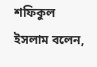শফিকুল ইসলাম বলেন,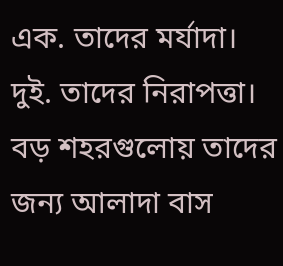এক. তাদের মর্যাদা। দুই. তাদের নিরাপত্তা। বড় শহরগুলোয় তাদের জন্য আলাদা বাস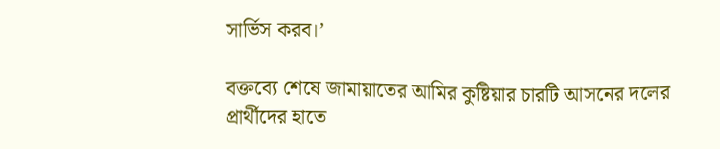সার্ভিস করব।’

বক্তব্যে শেষে জামায়াতের আমির কুষ্টিয়ার চারটি আসনের দলের প্রার্থীদের হাতে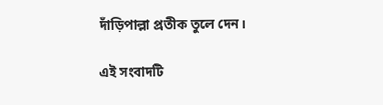দাঁড়িপাল্লা প্রতীক তুলে দেন।

এই সংবাদটি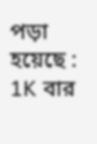পড়া হয়েছে : 1K বার